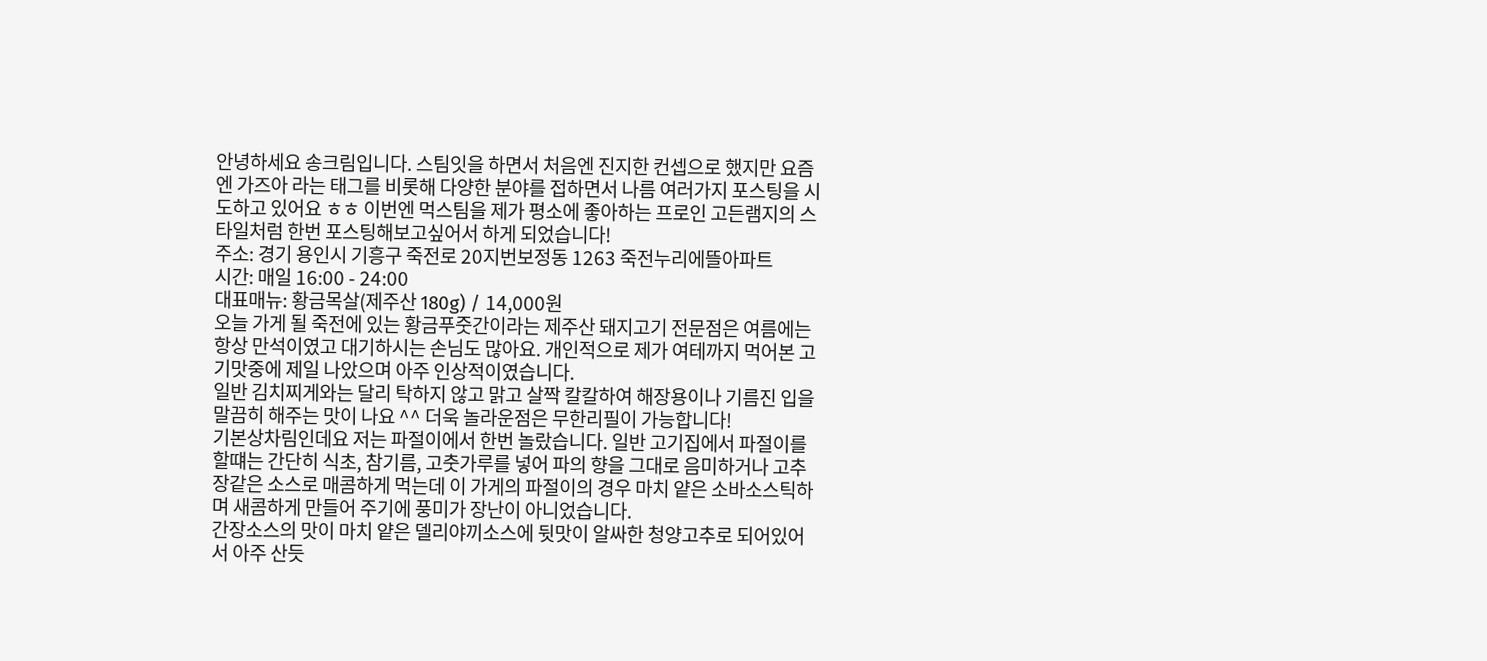안녕하세요 송크림입니다. 스팀잇을 하면서 처음엔 진지한 컨셉으로 했지만 요즘엔 가즈아 라는 태그를 비롯해 다양한 분야를 접하면서 나름 여러가지 포스팅을 시도하고 있어요 ㅎㅎ 이번엔 먹스팀을 제가 평소에 좋아하는 프로인 고든램지의 스타일처럼 한번 포스팅해보고싶어서 하게 되었습니다!
주소: 경기 용인시 기흥구 죽전로 20지번보정동 1263 죽전누리에뜰아파트
시간: 매일 16:00 - 24:00
대표매뉴: 황금목살(제주산 180g) / 14,000원
오늘 가게 될 죽전에 있는 황금푸줏간이라는 제주산 돼지고기 전문점은 여름에는 항상 만석이였고 대기하시는 손님도 많아요. 개인적으로 제가 여테까지 먹어본 고기맛중에 제일 나았으며 아주 인상적이였습니다.
일반 김치찌게와는 달리 탁하지 않고 맑고 살짝 칼칼하여 해장용이나 기름진 입을 말끔히 해주는 맛이 나요 ^^ 더욱 놀라운점은 무한리필이 가능합니다!
기본상차림인데요 저는 파절이에서 한번 놀랐습니다. 일반 고기집에서 파절이를 할떄는 간단히 식초, 참기름, 고춧가루를 넣어 파의 향을 그대로 음미하거나 고추장같은 소스로 매콤하게 먹는데 이 가게의 파절이의 경우 마치 얕은 소바소스틱하며 새콤하게 만들어 주기에 풍미가 장난이 아니었습니다.
간장소스의 맛이 마치 얕은 델리야끼소스에 뒷맛이 알싸한 청양고추로 되어있어서 아주 산듯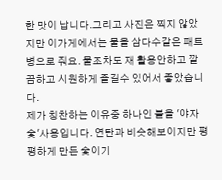한 맛이 납니다.그리고 사진은 찍지 않았지만 이가게에서는 물을 삼다수같은 패트병으로 줘요. 물조차도 재 활용안하고 깔끔하고 시원하게 즐길수 있어서 좋았습니다.
제가 칭찬하는 이유중 하나인 불을 '야자숯'사용입니다. 연탄과 비슷해보이지만 평평하게 만든 숯이기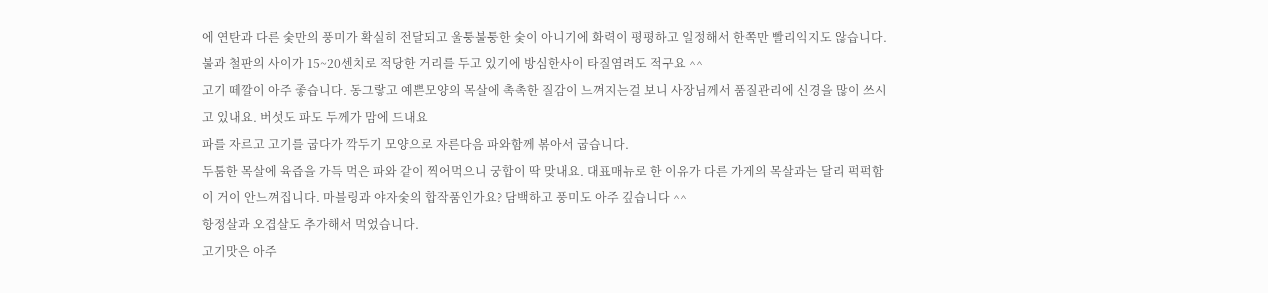에 연탄과 다른 숯만의 풍미가 확실히 전달되고 울퉁불퉁한 숯이 아니기에 화력이 평평하고 일정해서 한쪽만 빨리익지도 않습니다. 불과 철판의 사이가 15~20센치로 적당한 거리를 두고 있기에 방심한사이 타질염려도 적구요 ^^
고기 떼깔이 아주 좋습니다. 동그랗고 예쁜모양의 목살에 촉촉한 질감이 느껴지는걸 보니 사장님께서 품질관리에 신경을 많이 쓰시고 있내요. 버섯도 파도 두께가 맘에 드내요
파를 자르고 고기를 굽다가 깍두기 모양으로 자른다음 파와함께 볶아서 굽습니다.
두툼한 목살에 육즙을 가득 먹은 파와 같이 찍어먹으니 궁합이 딱 맞내요. 대표매뉴로 한 이유가 다른 가게의 목살과는 달리 퍽퍽함이 거이 안느껴집니다. 마블링과 야자숯의 합작품인가요? 담백하고 풍미도 아주 깊습니다 ^^
항정살과 오겹살도 추가해서 먹었습니다.
고기맛은 아주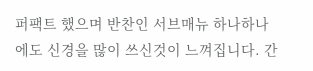퍼팩트 했으며 반찬인 서브매뉴 하나하나에도 신경을 많이 쓰신것이 느껴집니다. 간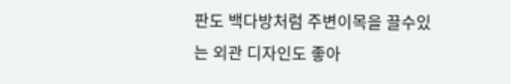판도 백다방처럼 주변이목을 끌수있는 외관 디자인도 좋아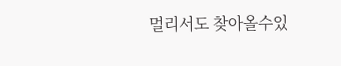멀리서도 찾아올수있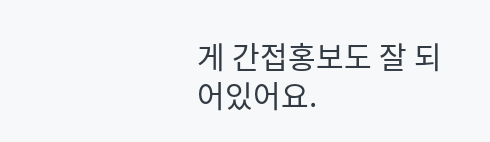게 간접홍보도 잘 되어있어요.